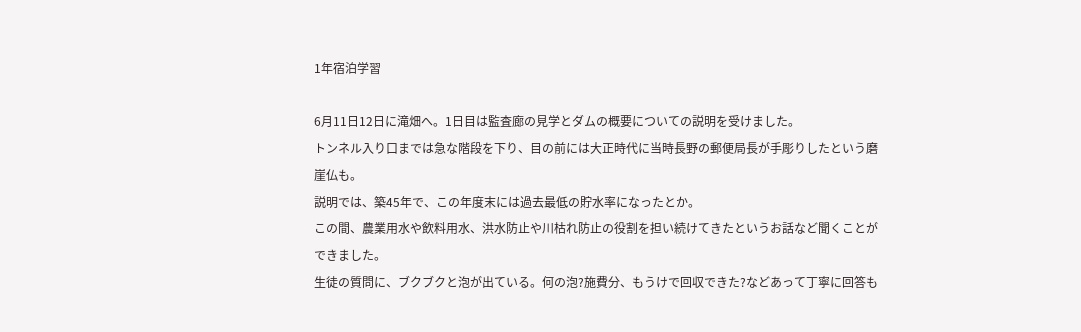1年宿泊学習

6月11日12日に滝畑へ。1日目は監査廊の見学とダムの概要についての説明を受けました。
トンネル入り口までは急な階段を下り、目の前には大正時代に当時長野の郵便局長が手彫りしたという磨崖仏も。
説明では、築45年で、この年度末には過去最低の貯水率になったとか。
この間、農業用水や飲料用水、洪水防止や川枯れ防止の役割を担い続けてきたというお話など聞くことができました。
生徒の質問に、ブクブクと泡が出ている。何の泡?施費分、もうけで回収できた?などあって丁寧に回答も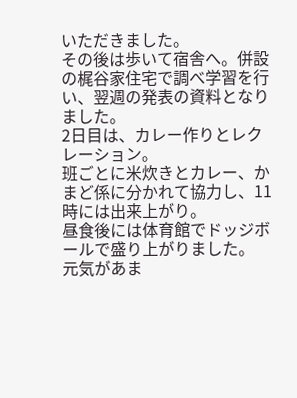いただきました。
その後は歩いて宿舎へ。併設の梶谷家住宅で調べ学習を行い、翌週の発表の資料となりました。
2日目は、カレー作りとレクレーション。
班ごとに米炊きとカレー、かまど係に分かれて協力し、11時には出来上がり。
昼食後には体育館でドッジボールで盛り上がりました。
元気があま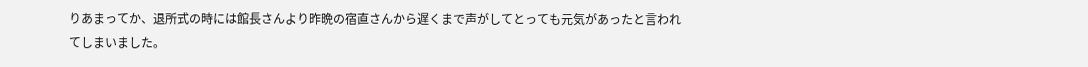りあまってか、退所式の時には館長さんより昨晩の宿直さんから遅くまで声がしてとっても元気があったと言われてしまいました。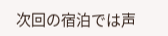次回の宿泊では声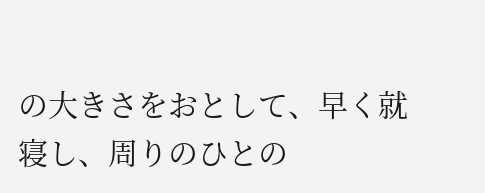の大きさをおとして、早く就寝し、周りのひとの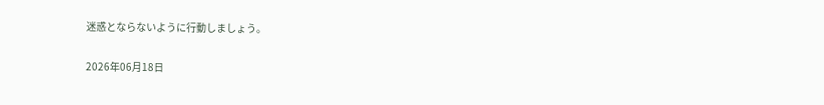迷惑とならないように行動しましょう。

2026年06月18日